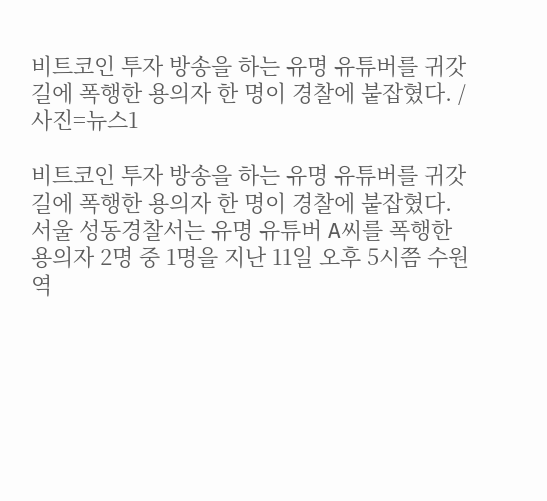비트코인 투자 방송을 하는 유명 유튜버를 귀갓길에 폭행한 용의자 한 명이 경찰에 붙잡혔다. /사진=뉴스1

비트코인 투자 방송을 하는 유명 유튜버를 귀갓길에 폭행한 용의자 한 명이 경찰에 붙잡혔다.
서울 성동경찰서는 유명 유튜버 A씨를 폭행한 용의자 2명 중 1명을 지난 11일 오후 5시쯤 수원역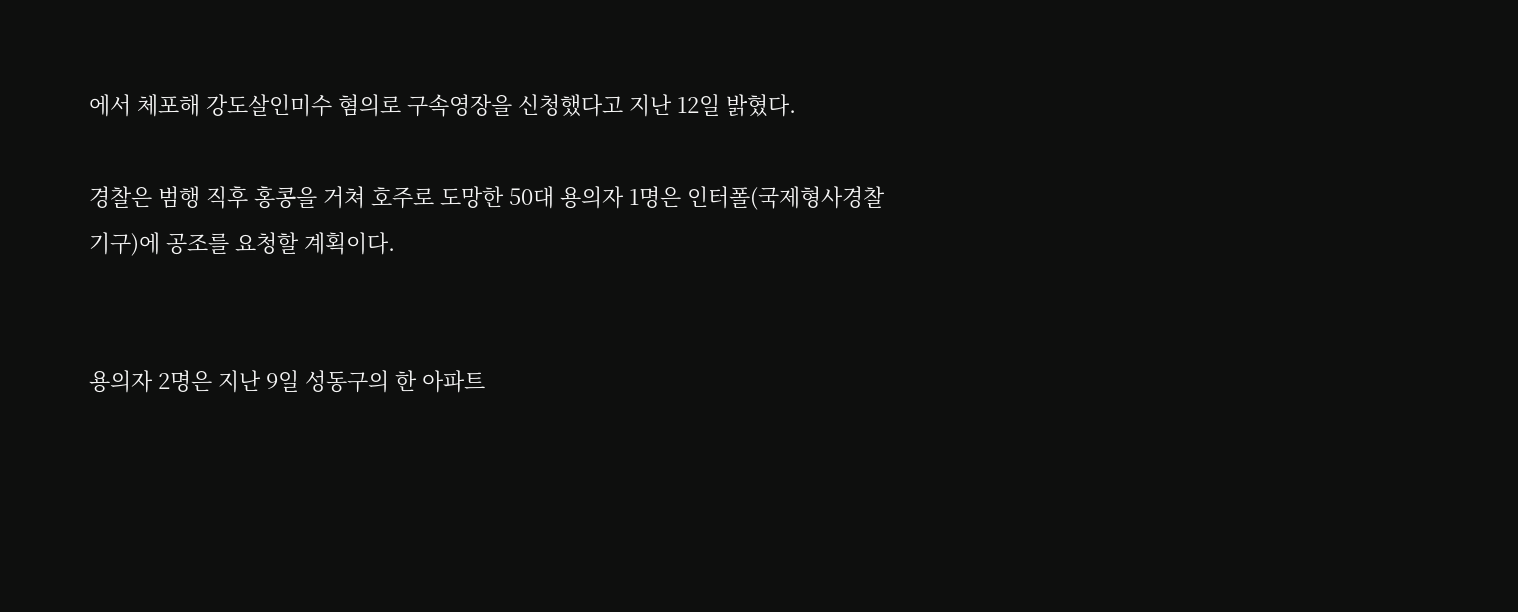에서 체포해 강도살인미수 혐의로 구속영장을 신청했다고 지난 12일 밝혔다.

경찰은 범행 직후 홍콩을 거쳐 호주로 도망한 50대 용의자 1명은 인터폴(국제형사경찰기구)에 공조를 요청할 계획이다.


용의자 2명은 지난 9일 성동구의 한 아파트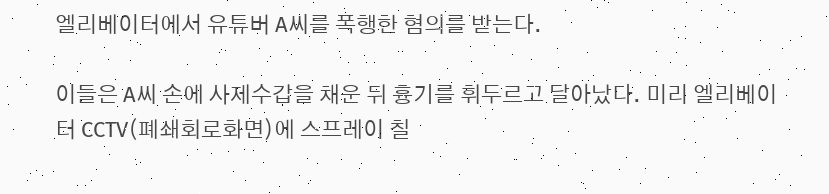엘리베이터에서 유튜버 A씨를 폭행한 혐의를 받는다.

이들은 A씨 손에 사제수갑을 채운 뒤 흉기를 휘두르고 달아났다. 미리 엘리베이터 CCTV(폐쇄회로화면)에 스프레이 칠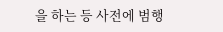을 하는 등 사전에 범행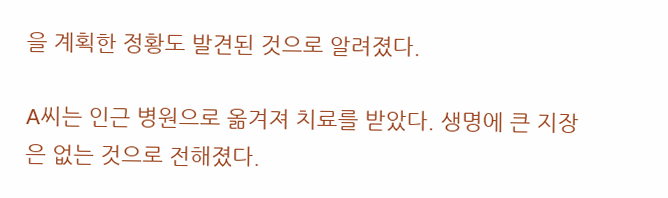을 계획한 정황도 발견된 것으로 알려졌다.

A씨는 인근 병원으로 옮겨져 치료를 받았다. 생명에 큰 지장은 없는 것으로 전해졌다.